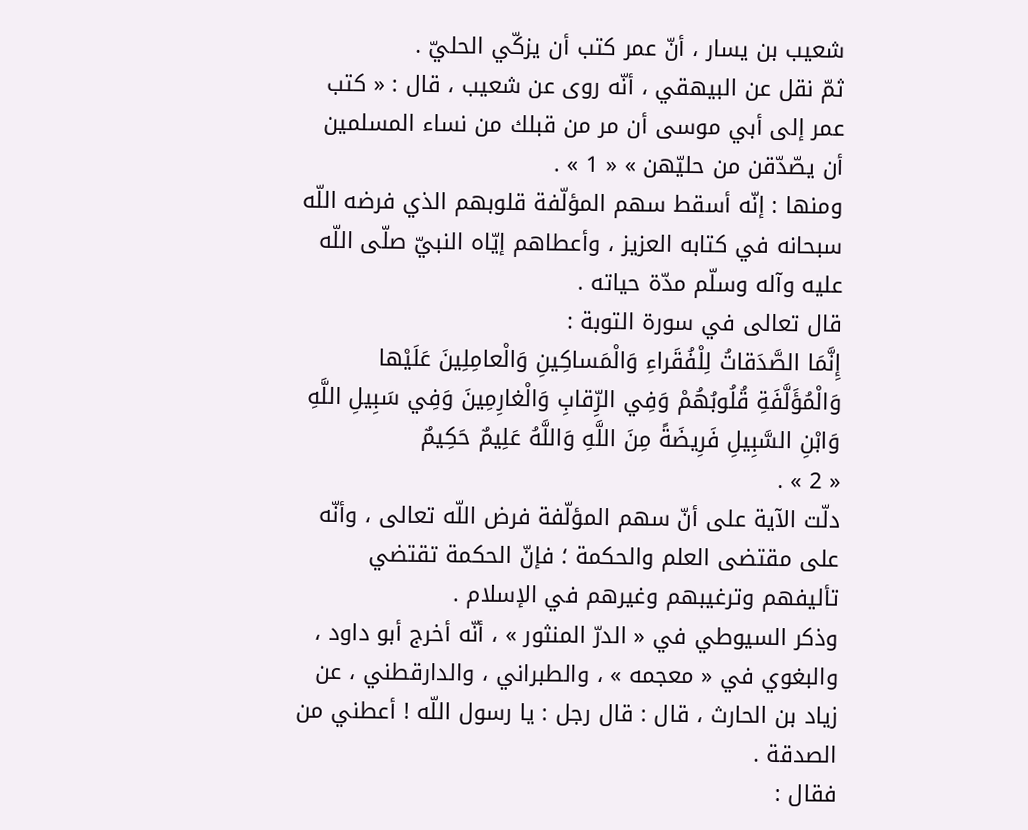شعيب بن يسار ، أنّ عمر كتب أن يزكّي الحليّ .
ثمّ نقل عن البيهقي ، أنّه روى عن شعيب ، قال : « كتب عمر إلى أبي موسى أن مر من قبلك من نساء المسلمين أن يصّدّقن من حليّهن » « 1 » .
ومنها : إنّه أسقط سهم المؤلّفة قلوبهم الذي فرضه اللّه سبحانه في كتابه العزيز ، وأعطاهم إيّاه النبيّ صلّى اللّه عليه وآله وسلّم مدّة حياته .
قال تعالى في سورة التوبة :
إِنَّمَا الصَّدَقاتُ لِلْفُقَراءِ وَالْمَساكِينِ وَالْعامِلِينَ عَلَيْها وَالْمُؤَلَّفَةِ قُلُوبُهُمْ وَفِي الرِّقابِ وَالْغارِمِينَ وَفِي سَبِيلِ اللَّهِ وَابْنِ السَّبِيلِ فَرِيضَةً مِنَ اللَّهِ وَاللَّهُ عَلِيمٌ حَكِيمٌ
« 2 » .
دلّت الآية على أنّ سهم المؤلّفة فرض اللّه تعالى ، وأنّه على مقتضى العلم والحكمة ؛ فإنّ الحكمة تقتضي تأليفهم وترغيبهم وغيرهم في الإسلام .
وذكر السيوطي في « الدرّ المنثور » ، أنّه أخرج أبو داود ، والبغوي في « معجمه » ، والطبراني ، والدارقطني ، عن زياد بن الحارث ، قال : قال رجل : يا رسول اللّه ! أعطني من الصدقة .
فقال :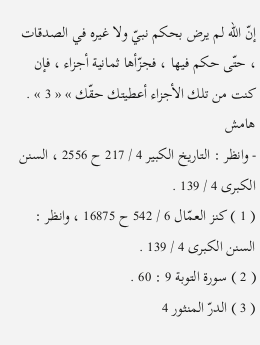إنّ اللّه لم يرض بحكم نبيّ ولا غيره في الصدقات ، حتّى حكم فيها ، فجزّأها ثمانية أجزاء ، فإن كنت من تلك الأجزاء أعطيتك حقّك » « 3 » .
هامش
- وانظر : التاريخ الكبير 4 / 217 ح 2556 ، السنن الكبرى 4 / 139 .
( 1 ) كنز العمّال 6 / 542 ح 16875 ، وانظر : السنن الكبرى 4 / 139 .
( 2 ) سورة التوبة 9 : 60 .
( 3 ) الدرّ المنثور 4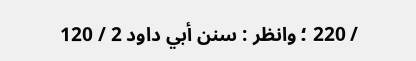/ 220 ؛ وانظر : سنن أبي داود 2 / 120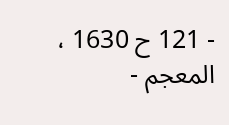- 121 ح 1630 ، المعجم -